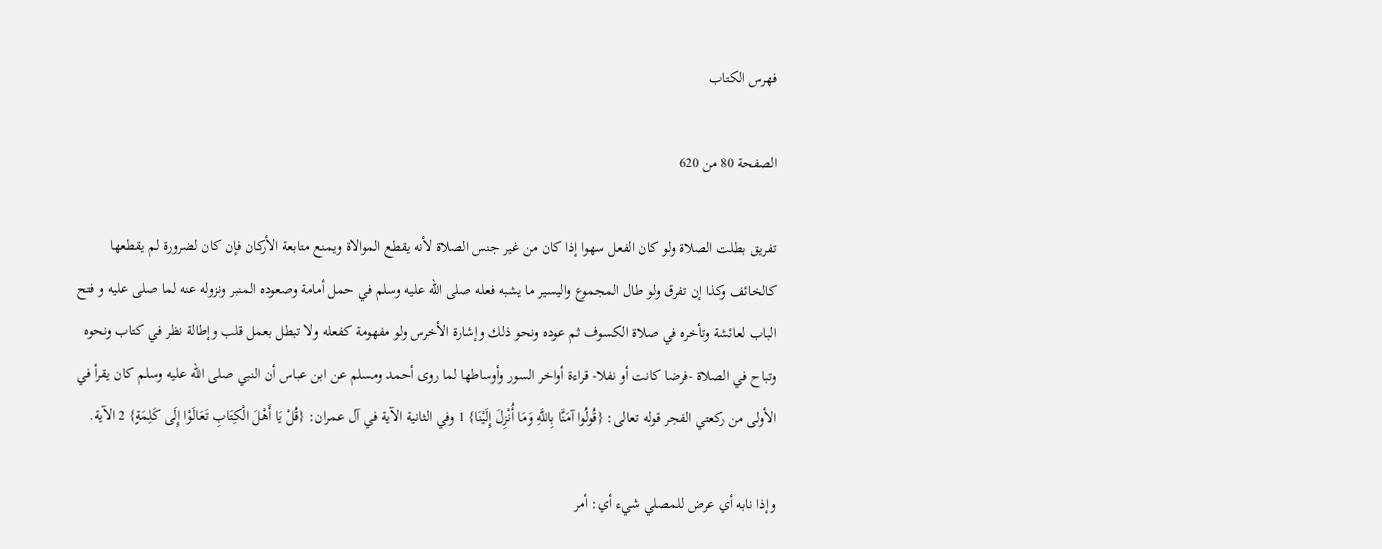فهرس الكتاب

الصفحة 80 من 620

تفريق بطلت الصلاة ولو كان الفعل سهوا إذا كان من غير جنس الصلاة لأنه يقطع الموالاة ويمنع متابعة الأركان فإن كان لضرورة لم يقطعها كالخائف وكذا إن تفرق ولو طال المجموع واليسير ما يشبه فعله صلى الله عليه وسلم في حمل أمامة وصعوده المنبر ونزوله عنه لما صلى عليه و فتح الباب لعائشة وتأخره في صلاة الكسوف ثم عوده ونحو ذلك وإشارة الأخرس ولو مفهومة كفعله ولا تبطل بعمل قلب وإطالة نظر في كتاب ونحوه وتباح في الصلاة -فرضا كانت أو نفلا- قراءة أواخر السور وأوساطها لما روى أحمد ومسلم عن ابن عباس أن النبي صلى الله عليه وسلم كان يقرأ في الأولى من ركعتي الفجر قوله تعالى: {قُولُوا آمَنَّا بِاللَّهِ وَمَا أُنْزِلَ إِلَيْنَا} 1 وفي الثانية الآية في آل عمران: {قُلْ يَا أَهْلَ الْكِتَابِ تَعَالَوْا إِلَى كَلِمَةٍ} 2 الآية.

وإذا نابه أي عرض للمصلي شيء أي: أمر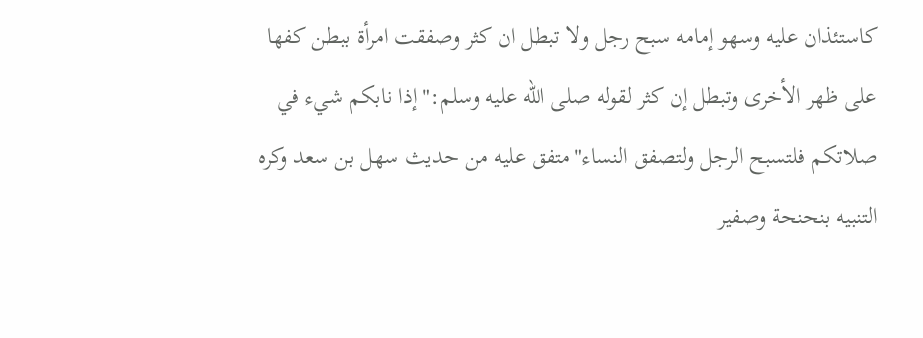كاستئذان عليه وسهو إمامه سبح رجل ولا تبطل ان كثر وصفقت امرأة ببطن كفها على ظهر الأخرى وتبطل إن كثر لقوله صلى الله عليه وسلم:"إذا نابكم شيء في صلاتكم فلتسبح الرجل ولتصفق النساء"متفق عليه من حديث سهل بن سعد وكره التنبيه بنحنحة وصفير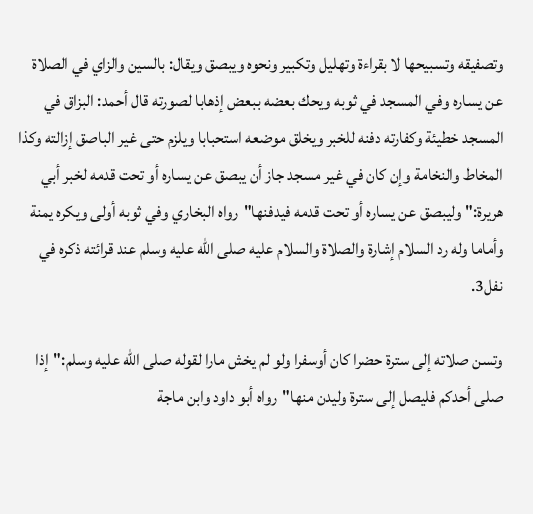وتصفيقه وتسبيحها لا بقراءة وتهليل وتكبير ونحوه ويبصق ويقال: بالسين والزاي في الصلاة عن يساره وفي المسجد في ثوبه ويحك بعضه ببعض إذهابا لصورته قال أحمد: البزاق في المسجد خطيئة وكفارته دفنه للخبر ويخلق موضعه استحبابا ويلزم حتى غير الباصق إزالته وكذا المخاط والنخامة وإن كان في غير مسجد جاز أن يبصق عن يساره أو تحت قدمه لخبر أبي هريرة:"وليبصق عن يساره أو تحت قدمه فيدفنها"رواه البخاري وفي ثوبه أولى ويكره يمنة وأماما وله رد السلام إشارة والصلاة والسلام عليه صلى الله عليه وسلم عند قرائته ذكره في نفل3.

وتسن صلاته إلى سترة حضرا كان أوسفرا ولو لم يخش مارا لقوله صلى الله عليه وسلم:"إذا صلى أحدكم فليصل إلى سترة وليدن منها"رواه أبو داود وابن ماجة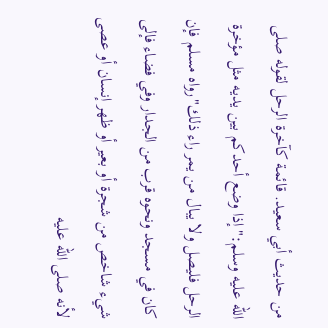من حديث أبي سعيد. قائمة كآخرة الرحل لقوله صلى الله عليه وسلم:"إذا وضع أحدكم بين يديه مثل مؤخرة الرحل فليصل ولا يبال من يمر راء ذلك"رواه مسلم فإن كان في مسجد ونحوه قرب من الجدار وفي فضاء فإلى شيء شاخص من شجرة أو بعير أو ظهر إنسان أو عصى لأنه صلى الله عليه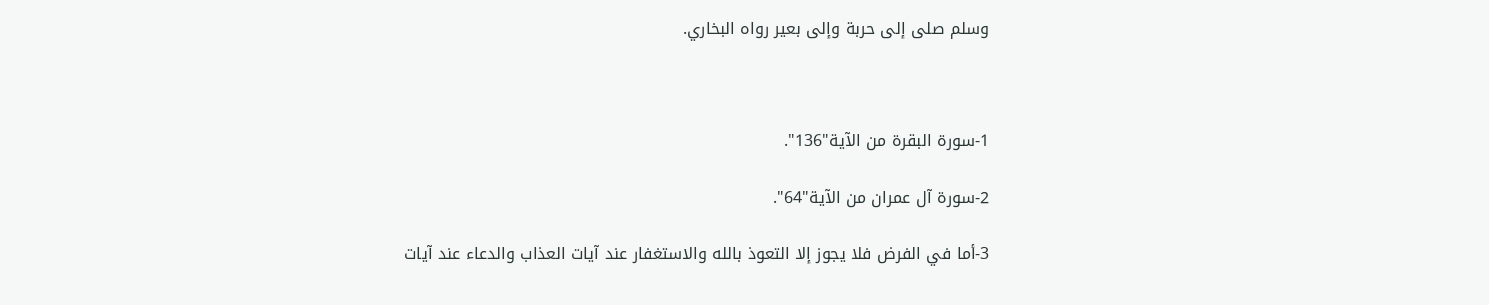وسلم صلى إلى حربة وإلى بعير رواه البخاري.



1-سورة البقرة من الآية"136".

2-سورة آل عمران من الآية"64".

3-أما في الفرض فلا يجوز إلا التعوذ بالله والاستغفار عند آيات العذاب والدعاء عند آيات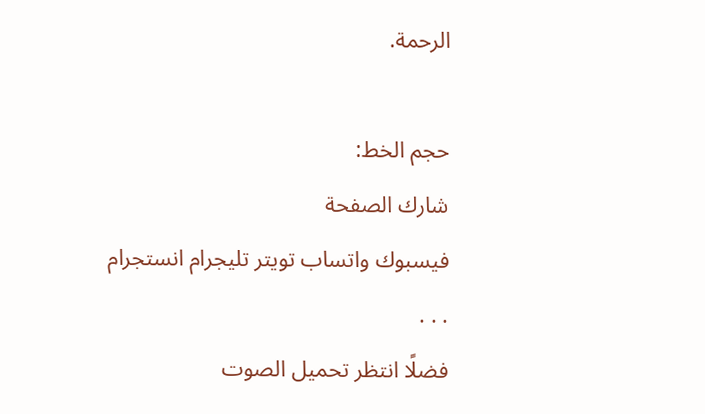الرحمة.

حجم الخط:
شارك الصفحة
فيسبوك واتساب تويتر تليجرام انستجرام
. . .
فضلًا انتظر تحميل الصوت